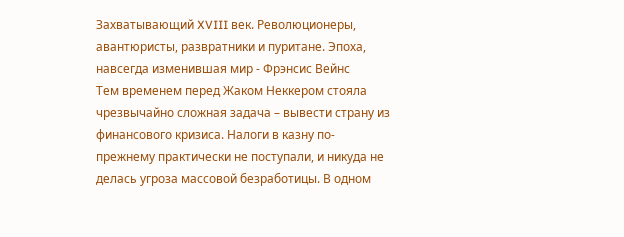Захватывающий XVIII век. Революционеры, авантюристы, развратники и пуритане. Эпоха, навсегда изменившая мир - Фрэнсис Вейнс
Тем временем перед Жаком Неккером стояла чрезвычайно сложная задача – вывести страну из финансового кризиса. Налоги в казну по-прежнему практически не поступали, и никуда не делась угроза массовой безработицы. В одном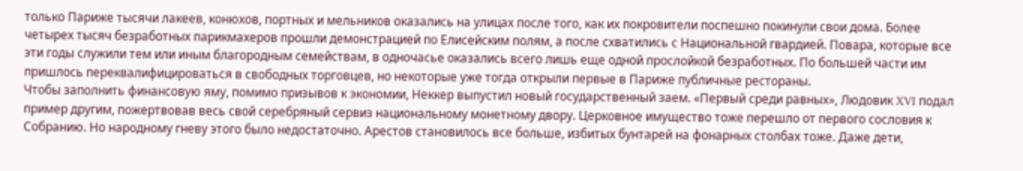только Париже тысячи лакеев, конюхов, портных и мельников оказались на улицах после того, как их покровители поспешно покинули свои дома. Более четырех тысяч безработных парикмахеров прошли демонстрацией по Елисейским полям, а после схватились с Национальной гвардией. Повара, которые все эти годы служили тем или иным благородным семействам, в одночасье оказались всего лишь еще одной прослойкой безработных. По большей части им пришлось переквалифицироваться в свободных торговцев, но некоторые уже тогда открыли первые в Париже публичные рестораны.
Чтобы заполнить финансовую яму, помимо призывов к экономии, Неккер выпустил новый государственный заем. «Первый среди равных», Людовик XVI подал пример другим, пожертвовав весь свой серебряный сервиз национальному монетному двору. Церковное имущество тоже перешло от первого сословия к Собранию. Но народному гневу этого было недостаточно. Арестов становилось все больше, избитых бунтарей на фонарных столбах тоже. Даже дети,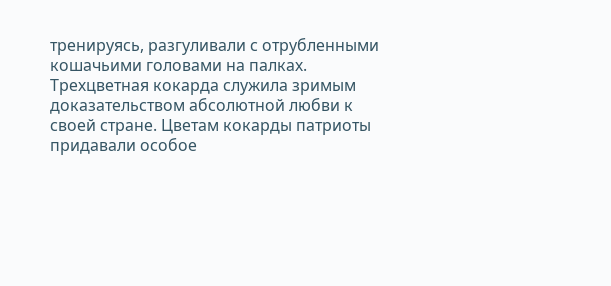тренируясь, разгуливали с отрубленными кошачьими головами на палках.
Трехцветная кокарда служила зримым доказательством абсолютной любви к своей стране. Цветам кокарды патриоты придавали особое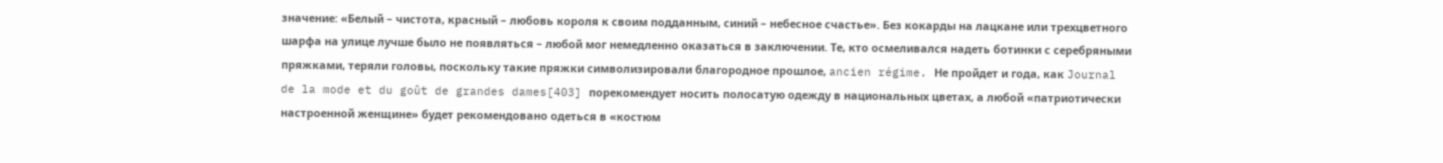значение: «Белый – чистота, красный – любовь короля к своим подданным, синий – небесное счастье». Без кокарды на лацкане или трехцветного шарфа на улице лучше было не появляться – любой мог немедленно оказаться в заключении. Те, кто осмеливался надеть ботинки с серебряными пряжками, теряли головы, поскольку такие пряжки символизировали благородное прошлое, ancien régime. Не пройдет и года, как Journal de la mode et du goût de grandes dames[403] порекомендует носить полосатую одежду в национальных цветах, а любой «патриотически настроенной женщине» будет рекомендовано одеться в «костюм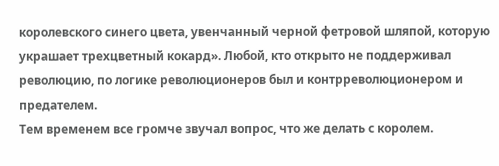королевского синего цвета, увенчанный черной фетровой шляпой, которую украшает трехцветный кокард». Любой, кто открыто не поддерживал революцию, по логике революционеров был и контрреволюционером и предателем.
Тем временем все громче звучал вопрос, что же делать с королем.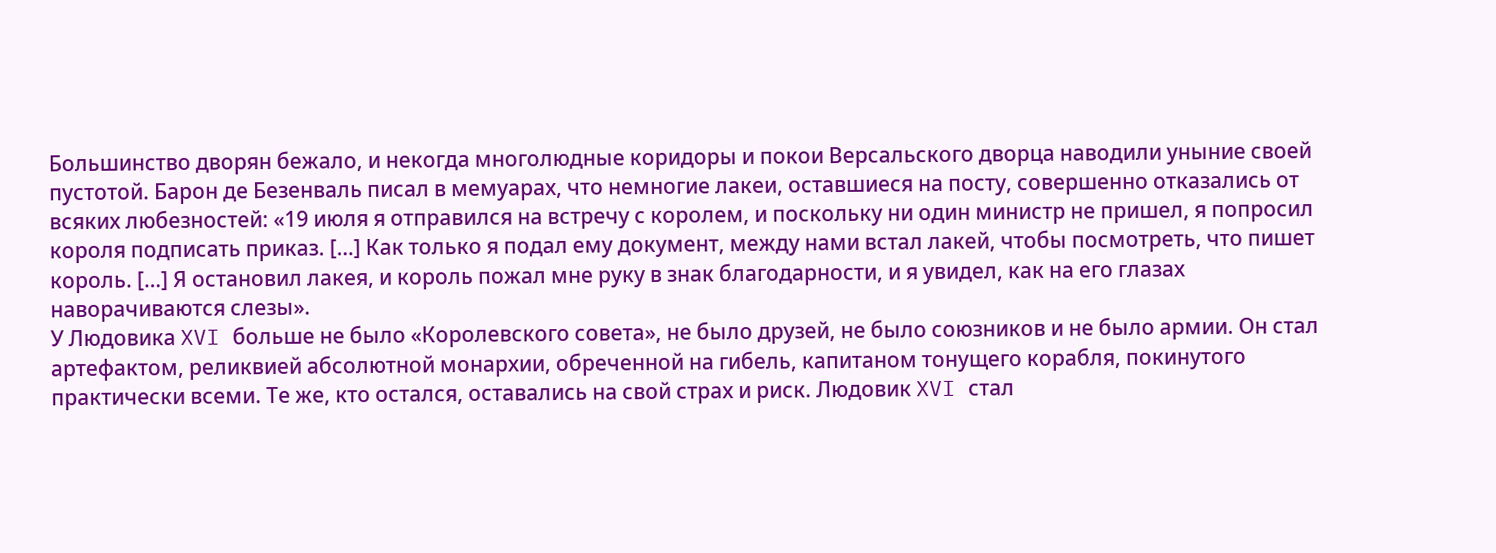Большинство дворян бежало, и некогда многолюдные коридоры и покои Версальского дворца наводили уныние своей пустотой. Барон де Безенваль писал в мемуарах, что немногие лакеи, оставшиеся на посту, совершенно отказались от всяких любезностей: «19 июля я отправился на встречу с королем, и поскольку ни один министр не пришел, я попросил короля подписать приказ. […] Как только я подал ему документ, между нами встал лакей, чтобы посмотреть, что пишет король. […] Я остановил лакея, и король пожал мне руку в знак благодарности, и я увидел, как на его глазах наворачиваются слезы».
У Людовика XVI больше не было «Королевского совета», не было друзей, не было союзников и не было армии. Он стал артефактом, реликвией абсолютной монархии, обреченной на гибель, капитаном тонущего корабля, покинутого практически всеми. Те же, кто остался, оставались на свой страх и риск. Людовик XVI стал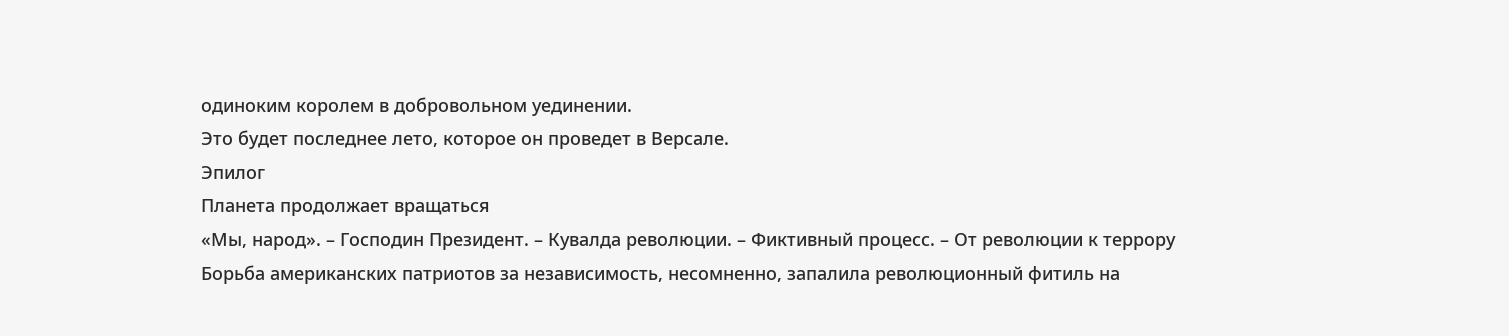одиноким королем в добровольном уединении.
Это будет последнее лето, которое он проведет в Версале.
Эпилог
Планета продолжает вращаться
«Мы, народ». – Господин Президент. – Кувалда революции. – Фиктивный процесс. – От революции к террору
Борьба американских патриотов за независимость, несомненно, запалила революционный фитиль на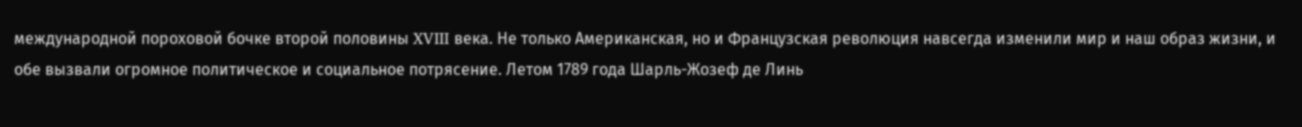международной пороховой бочке второй половины XVIII века. Не только Американская, но и Французская революция навсегда изменили мир и наш образ жизни, и обе вызвали огромное политическое и социальное потрясение. Летом 1789 года Шарль-Жозеф де Линь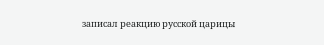записал реакцию русской царицы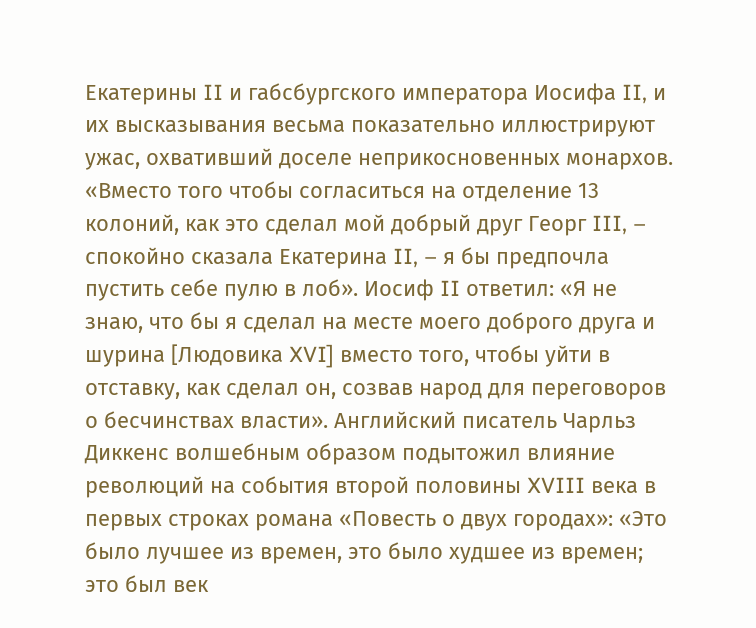Екатерины II и габсбургского императора Иосифа II, и их высказывания весьма показательно иллюстрируют ужас, охвативший доселе неприкосновенных монархов. «Вместо того чтобы согласиться на отделение 13 колоний, как это сделал мой добрый друг Георг III, – спокойно сказала Екатерина II, – я бы предпочла пустить себе пулю в лоб». Иосиф II ответил: «Я не знаю, что бы я сделал на месте моего доброго друга и шурина [Людовика XVI] вместо того, чтобы уйти в отставку, как сделал он, созвав народ для переговоров о бесчинствах власти». Английский писатель Чарльз Диккенс волшебным образом подытожил влияние революций на события второй половины XVIII века в первых строках романа «Повесть о двух городах»: «Это было лучшее из времен, это было худшее из времен; это был век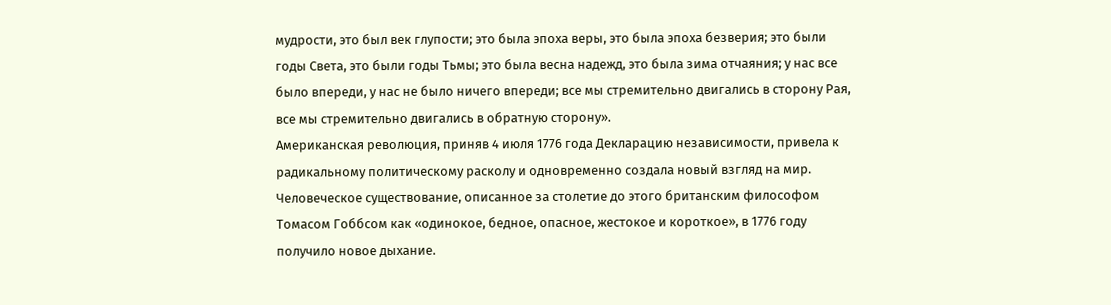мудрости, это был век глупости; это была эпоха веры, это была эпоха безверия; это были годы Света, это были годы Тьмы; это была весна надежд, это была зима отчаяния; у нас все было впереди, у нас не было ничего впереди; все мы стремительно двигались в сторону Рая, все мы стремительно двигались в обратную сторону».
Американская революция, приняв 4 июля 1776 года Декларацию независимости, привела к радикальному политическому расколу и одновременно создала новый взгляд на мир. Человеческое существование, описанное за столетие до этого британским философом Томасом Гоббсом как «одинокое, бедное, опасное, жестокое и короткое», в 1776 году получило новое дыхание.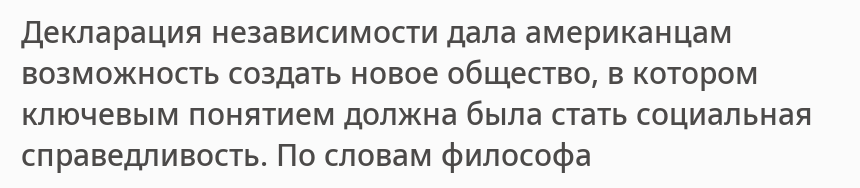Декларация независимости дала американцам возможность создать новое общество, в котором ключевым понятием должна была стать социальная справедливость. По словам философа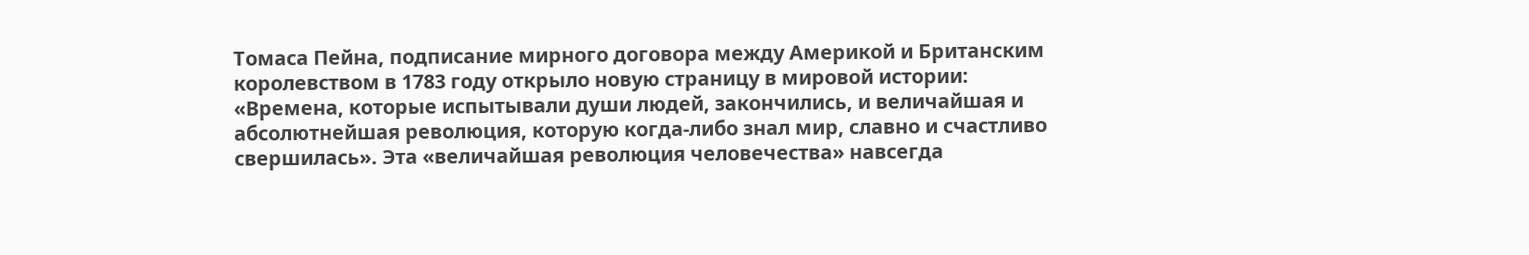Томаса Пейна, подписание мирного договора между Америкой и Британским королевством в 1783 году открыло новую страницу в мировой истории: «Времена, которые испытывали души людей, закончились, и величайшая и абсолютнейшая революция, которую когда-либо знал мир, славно и счастливо свершилась». Эта «величайшая революция человечества» навсегда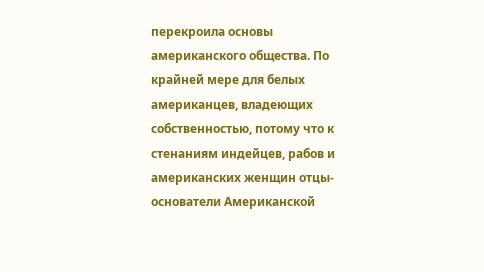перекроила основы американского общества. По крайней мере для белых американцев, владеющих собственностью, потому что к стенаниям индейцев, рабов и американских женщин отцы-основатели Американской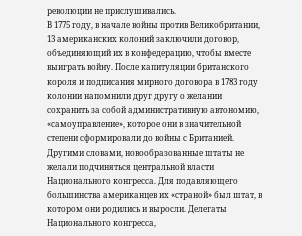революции не прислушивались.
В 1775 году, в начале войны против Великобритании, 13 американских колоний заключили договор, объединяющий их в конфедерацию, чтобы вместе выиграть войну. После капитуляции британского короля и подписания мирного договора в 1783 году колонии напомнили друг другу о желании сохранить за собой административную автономию, «самоуправление», которое они в значительной степени сформировали до войны с Британией. Другими словами, новообразованные штаты не желали подчиняться центральной власти Национального конгресса. Для подавляющего большинства американцев их «страной» был штат, в котором они родились и выросли. Делегаты Национального конгресса,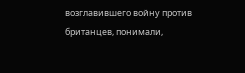возглавившего войну против британцев, понимали,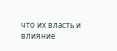что их власть и влияние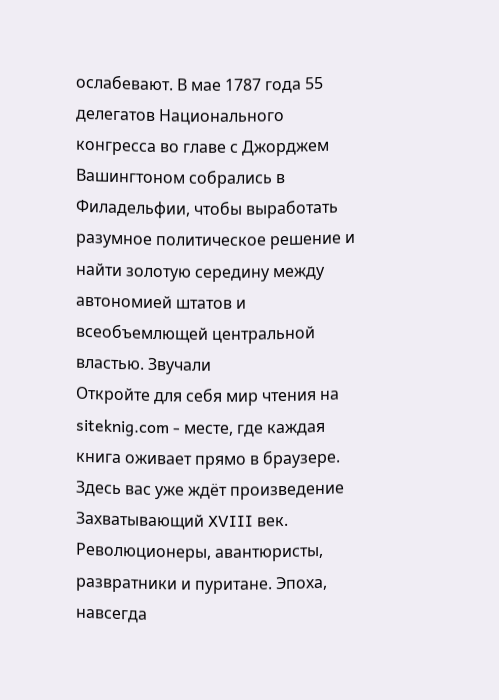ослабевают. В мае 1787 года 55 делегатов Национального конгресса во главе с Джорджем Вашингтоном собрались в Филадельфии, чтобы выработать разумное политическое решение и найти золотую середину между автономией штатов и всеобъемлющей центральной властью. Звучали
Откройте для себя мир чтения на siteknig.com - месте, где каждая книга оживает прямо в браузере. Здесь вас уже ждёт произведение Захватывающий XVIII век. Революционеры, авантюристы, развратники и пуритане. Эпоха, навсегда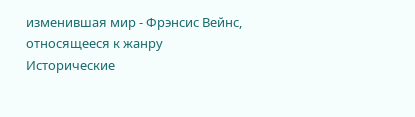изменившая мир - Фрэнсис Вейнс, относящееся к жанру Исторические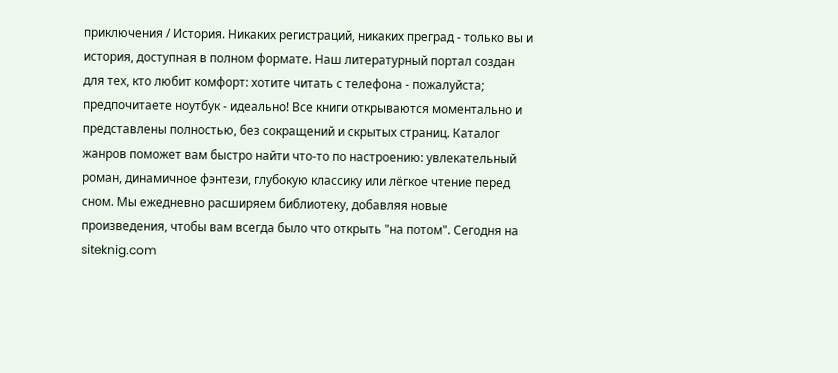приключения / История. Никаких регистраций, никаких преград - только вы и история, доступная в полном формате. Наш литературный портал создан для тех, кто любит комфорт: хотите читать с телефона - пожалуйста; предпочитаете ноутбук - идеально! Все книги открываются моментально и представлены полностью, без сокращений и скрытых страниц. Каталог жанров поможет вам быстро найти что-то по настроению: увлекательный роман, динамичное фэнтези, глубокую классику или лёгкое чтение перед сном. Мы ежедневно расширяем библиотеку, добавляя новые произведения, чтобы вам всегда было что открыть "на потом". Сегодня на siteknig.com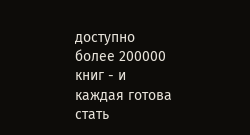доступно более 200000 книг - и каждая готова стать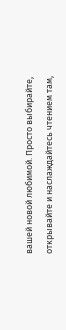вашей новой любимой. Просто выбирайте, открывайте и наслаждайтесь чтением там,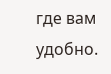где вам удобно.